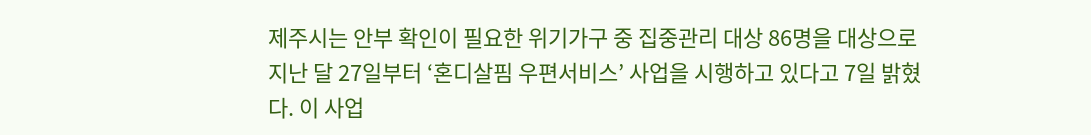제주시는 안부 확인이 필요한 위기가구 중 집중관리 대상 86명을 대상으로 지난 달 27일부터 ‘혼디살핌 우편서비스’ 사업을 시행하고 있다고 7일 밝혔다. 이 사업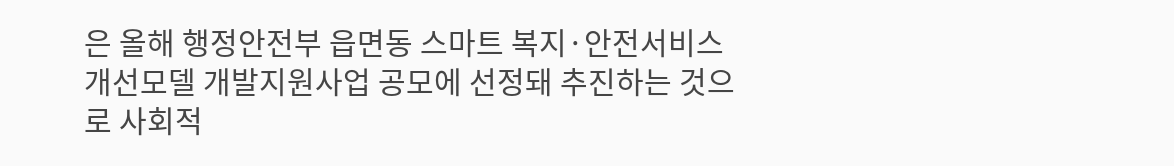은 올해 행정안전부 읍면동 스마트 복지·안전서비스 개선모델 개발지원사업 공모에 선정돼 추진하는 것으로 사회적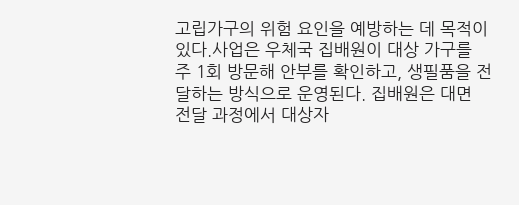고립가구의 위험 요인을 예방하는 데 목적이 있다.사업은 우체국 집배원이 대상 가구를 주 1회 방문해 안부를 확인하고, 생필품을 전달하는 방식으로 운영된다. 집배원은 대면 전달 과정에서 대상자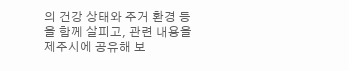의 건강 상태와 주거 환경 등을 함께 살피고, 관련 내용을 제주시에 공유해 보